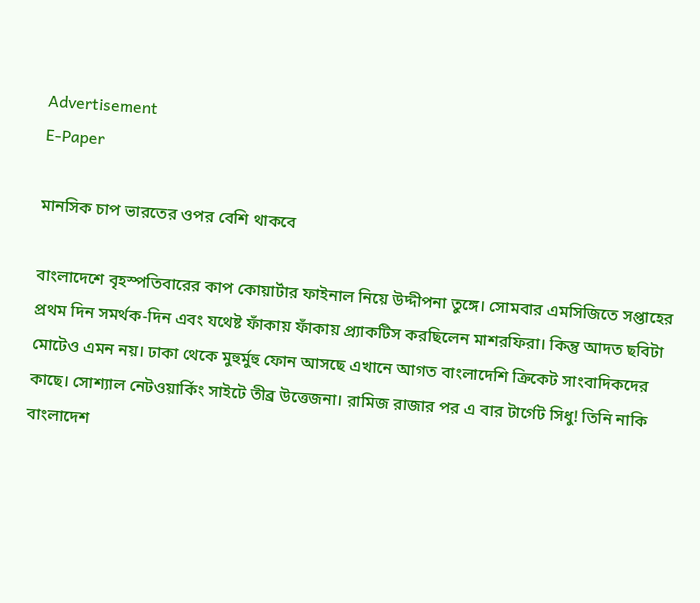Advertisement
E-Paper

মানসিক চাপ ভারতের ওপর বেশি থাকবে

বাংলাদেশে বৃহস্পতিবারের কাপ কোয়ার্টার ফাইনাল নিয়ে উদ্দীপনা তুঙ্গে। সোমবার এমসিজিতে সপ্তাহের প্রথম দিন সমর্থক-দিন এবং যথেষ্ট ফাঁকায় ফাঁকায় প্র্যাকটিস করছিলেন মাশরফিরা। কিন্তু আদত ছবিটা মোটেও এমন নয়। ঢাকা থেকে মুহুর্মুহু ফোন আসছে এখানে আগত বাংলাদেশি ক্রিকেট সাংবাদিকদের কাছে। সোশ্যাল নেটওয়ার্কিং সাইটে তীব্র উত্তেজনা। রামিজ রাজার পর এ বার টার্গেট সিধু! তিনি নাকি বাংলাদেশ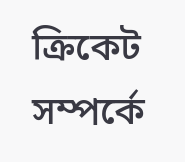ক্রিকেট সম্পর্কে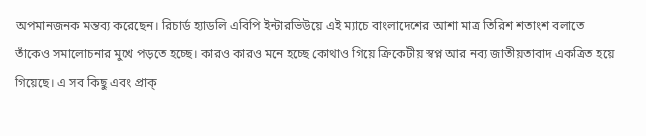অপমানজনক মন্তব্য করেছেন। রিচার্ড হ্যাডলি এবিপি ইন্টারভিউয়ে এই ম্যাচে বাংলাদেশের আশা মাত্র তিরিশ শতাংশ বলাতে তাঁকেও সমালোচনার মুখে পড়তে হচ্ছে। কারও কারও মনে হচ্ছে কোথাও গিয়ে ক্রিকেটীয় স্বপ্ন আর নব্য জাতীয়তাবাদ একত্রিত হয়ে গিয়েছে। এ সব কিছু এবং প্রাক্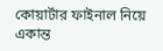কোয়ার্টার ফাইনাল নিয়ে একান্ত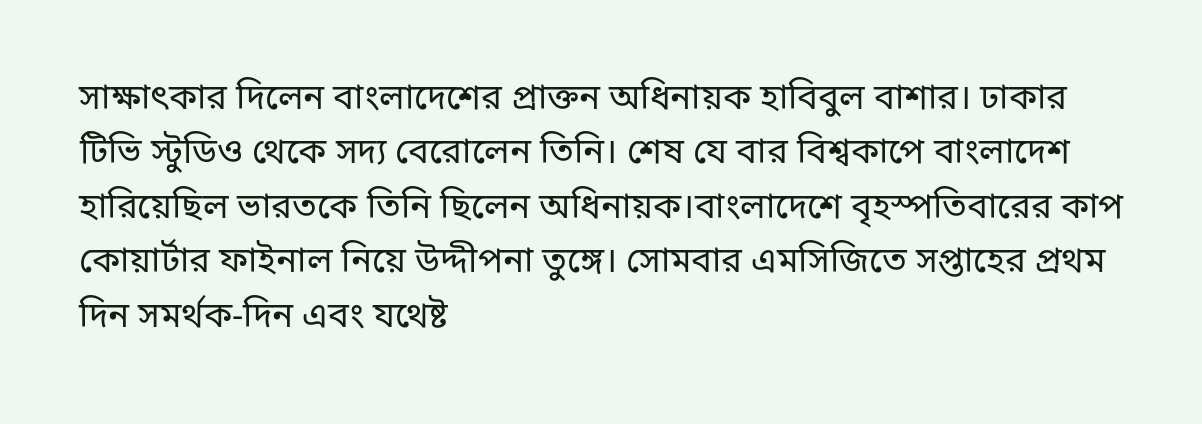সাক্ষাৎকার দিলেন বাংলাদেশের প্রাক্তন অধিনায়ক হাবিবুল বাশার। ঢাকার টিভি স্টুডিও থেকে সদ্য বেরোলেন তিনি। শেষ যে বার বিশ্বকাপে বাংলাদেশ হারিয়েছিল ভারতকে তিনি ছিলেন অধিনায়ক।বাংলাদেশে বৃহস্পতিবারের কাপ কোয়ার্টার ফাইনাল নিয়ে উদ্দীপনা তুঙ্গে। সোমবার এমসিজিতে সপ্তাহের প্রথম দিন সমর্থক-দিন এবং যথেষ্ট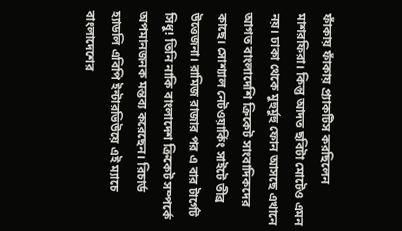ফাঁকায় ফাঁকায় প্র্যাকটিস করছিলেন মাশরফিরা। কিন্তু আদত ছবিটা মোটেও এমন নয়। ঢাকা থেকে মুহুর্মুহু ফোন আসছে এখানে আগত বাংলাদেশি ক্রিকেট সাংবাদিকদের কাছে। সোশ্যাল নেটওয়ার্কিং সাইটে তীব্র উত্তেজনা। রামিজ রাজার পর এ বার টার্গেট সিধু! তিনি নাকি বাংলাদেশ ক্রিকেট সম্পর্কে অপমানজনক মন্তব্য করেছেন। রিচার্ড হ্যাডলি এবিপি ইন্টারভিউয়ে এই ম্যাচে বাংলাদেশের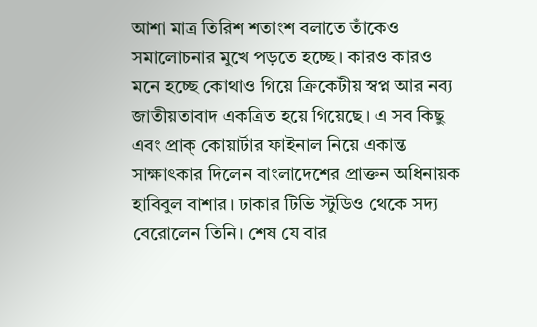আশা মাত্র তিরিশ শতাংশ বলাতে তাঁকেও সমালোচনার মুখে পড়তে হচ্ছে। কারও কারও মনে হচ্ছে কোথাও গিয়ে ক্রিকেটীয় স্বপ্ন আর নব্য জাতীয়তাবাদ একত্রিত হয়ে গিয়েছে। এ সব কিছু এবং প্রাক্ কোয়ার্টার ফাইনাল নিয়ে একান্ত সাক্ষাৎকার দিলেন বাংলাদেশের প্রাক্তন অধিনায়ক হাবিবুল বাশার। ঢাকার টিভি স্টুডিও থেকে সদ্য বেরোলেন তিনি। শেষ যে বার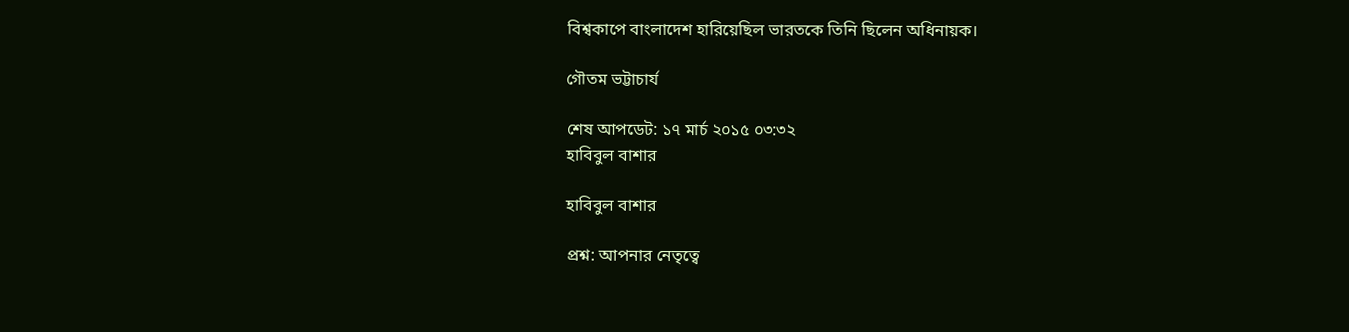বিশ্বকাপে বাংলাদেশ হারিয়েছিল ভারতকে তিনি ছিলেন অধিনায়ক।

গৌতম ভট্টাচার্য

শেষ আপডেট: ১৭ মার্চ ২০১৫ ০৩:৩২
হাবিবুল বাশার

হাবিবুল বাশার

প্রশ্ন: আপনার নেতৃত্বে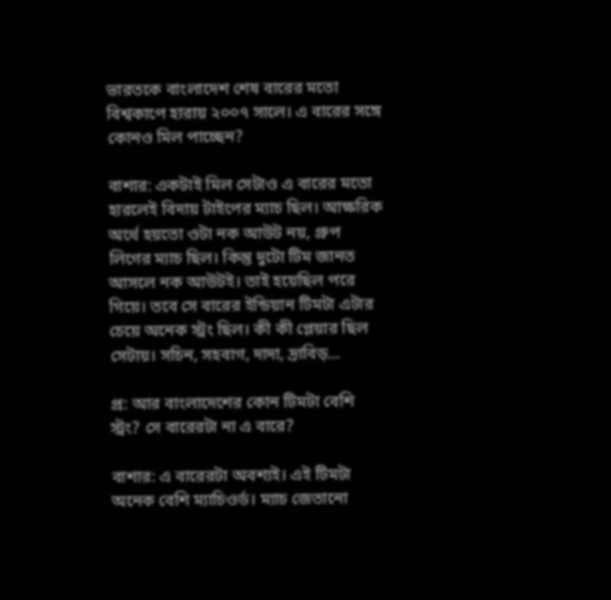ভারতকে বাংলাদেশ শেষ বারের মতো বিশ্বকাপে হারায় ২০০৭ সালে। এ বারের সঙ্গে কোনও মিল পাচ্ছেন?

বাশার: একটাই মিল সেটাও এ বারের মতো হারলেই বিদায় টাইপের ম্যাচ ছিল। আক্ষরিক অর্থে হয়তো ওটা নক আউট নয়, গ্রুপ লিগের ম্যাচ ছিল। কিন্তু দুটো টিম জানত আসলে নক আউটই। তাই হয়েছিল পরে গিয়ে। তবে সে বারের ইন্ডিয়ান টিমটা এটার চেয়ে অনেক স্ট্রং ছিল। কী কী প্লেয়ার ছিল সেটায়। সচিন, সহবাগ, দাদা, দ্রাবিড়...

প্র: আর বাংলাদেশের কোন টিমটা বেশি স্ট্রং? সে বারেরটা না এ বারে?

বাশার: এ বারেরটা অবশ্যই। এই টিমটা অনেক বেশি ম্যাচিওর্ড। ম্যাচ জেতানো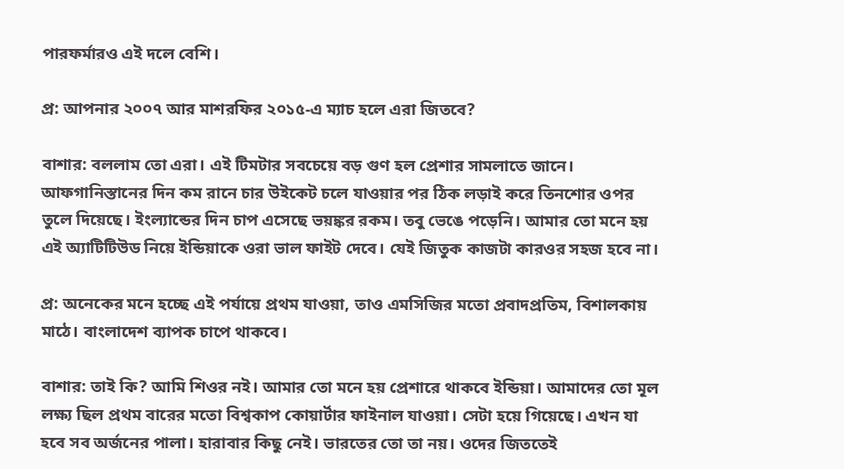পারফর্মারও এই দলে বেশি।

প্র: আপনার ২০০৭ আর মাশরফির ২০১৫-এ ম্যাচ হলে এরা জিতবে?

বাশার: বললাম তো এরা। এই টিমটার সবচেয়ে বড় গুণ হল প্রেশার সামলাতে জানে। আফগানিস্তানের দিন কম রানে চার উইকেট চলে যাওয়ার পর ঠিক লড়াই করে তিনশোর ওপর তুলে দিয়েছে। ইংল্যান্ডের দিন চাপ এসেছে ভয়ঙ্কর রকম। তবু ভেঙে পড়েনি। আমার তো মনে হয় এই অ্যাটিটিউড নিয়ে ইন্ডিয়াকে ওরা ভাল ফাইট দেবে। যেই জিতুক কাজটা কারওর সহজ হবে না।

প্র: অনেকের মনে হচ্ছে এই পর্যায়ে প্রথম যাওয়া, তাও এমসিজির মতো প্রবাদপ্রতিম, বিশালকায় মাঠে। বাংলাদেশ ব্যাপক চাপে থাকবে।

বাশার: তাই কি? আমি শিওর নই। আমার তো মনে হয় প্রেশারে থাকবে ইন্ডিয়া। আমাদের তো মূল লক্ষ্য ছিল প্রথম বারের মতো বিশ্বকাপ কোয়ার্টার ফাইনাল যাওয়া। সেটা হয়ে গিয়েছে। এখন যা হবে সব অর্জনের পালা। হারাবার কিছু নেই। ভারতের তো তা নয়। ওদের জিততেই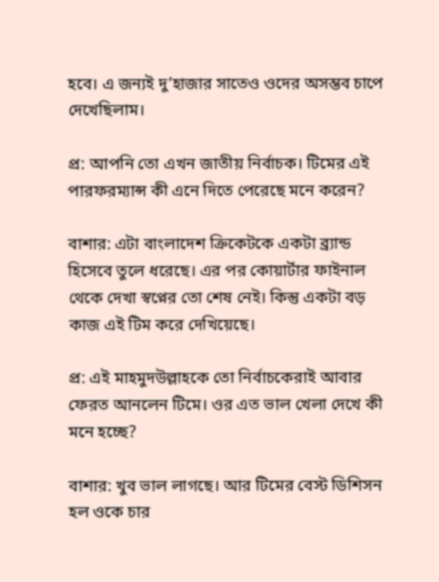হবে। এ জন্যই দু’হাজার সাতেও ওদের অসম্ভব চাপে দেখেছিলাম।

প্র: আপনি তো এখন জাতীয় নির্বাচক। টিমের এই পারফরম্যান্স কী এনে দিতে পেরেছে মনে করেন?

বাশার: এটা বাংলাদেশ ক্রিকেটকে একটা ব্র্যান্ড হিসেবে তুলে ধরেছে। এর পর কোয়ার্টার ফাইনাল থেকে দেখা স্বপ্নের তো শেষ নেই। কিন্তু একটা বড় কাজ এই টিম করে দেখিয়েছে।

প্র: এই মাহমুদউল্লাহকে তো নির্বাচকেরাই আবার ফেরত আনলেন টিমে। ওর এত ভাল খেলা দেখে কী মনে হচ্ছে?

বাশার: খুব ভাল লাগছে। আর টিমের বেস্ট ডিশিসন হল ওকে চার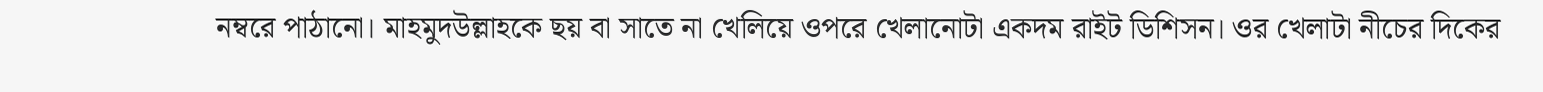নম্বরে পাঠানো। মাহমুদউল্লাহকে ছয় বা সাতে না খেলিয়ে ওপরে খেলানোটা একদম রাইট ডিশিসন। ওর খেলাটা নীচের দিকের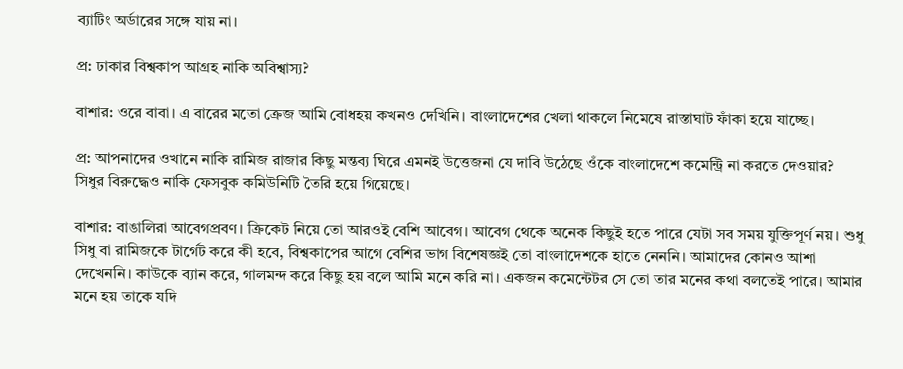ব্যাটিং অর্ডারের সঙ্গে যায় না।

প্র: ঢাকার বিশ্বকাপ আগ্রহ নাকি অবিশ্বাস্য?

বাশার: ওরে বাবা। এ বারের মতো ক্রেজ আমি বোধহয় কখনও দেখিনি। বাংলাদেশের খেলা থাকলে নিমেষে রাস্তাঘাট ফাঁকা হয়ে যাচ্ছে।

প্র: আপনাদের ওখানে নাকি রামিজ রাজার কিছু মন্তব্য ঘিরে এমনই উত্তেজনা যে দাবি উঠেছে ওঁকে বাংলাদেশে কমেন্ট্রি না করতে দেওয়ার? সিধুর বিরুদ্ধেও নাকি ফেসবুক কমিউনিটি তৈরি হয়ে গিয়েছে।

বাশার: বাঙালিরা আবেগপ্রবণ। ক্রিকেট নিয়ে তো আরওই বেশি আবেগ। আবেগ থেকে অনেক কিছুই হতে পারে যেটা সব সময় যুক্তিপূর্ণ নয়। শুধু সিধু বা রামিজকে টার্গেট করে কী হবে, বিশ্বকাপের আগে বেশির ভাগ বিশেষজ্ঞই তো বাংলাদেশকে হাতে নেননি। আমাদের কোনও আশা দেখেননি। কাউকে ব্যান করে, গালমন্দ করে কিছু হয় বলে আমি মনে করি না। একজন কমেন্টেটর সে তো তার মনের কথা বলতেই পারে। আমার মনে হয় তাকে যদি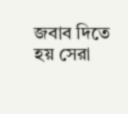জবাব দিতে হয় সেরা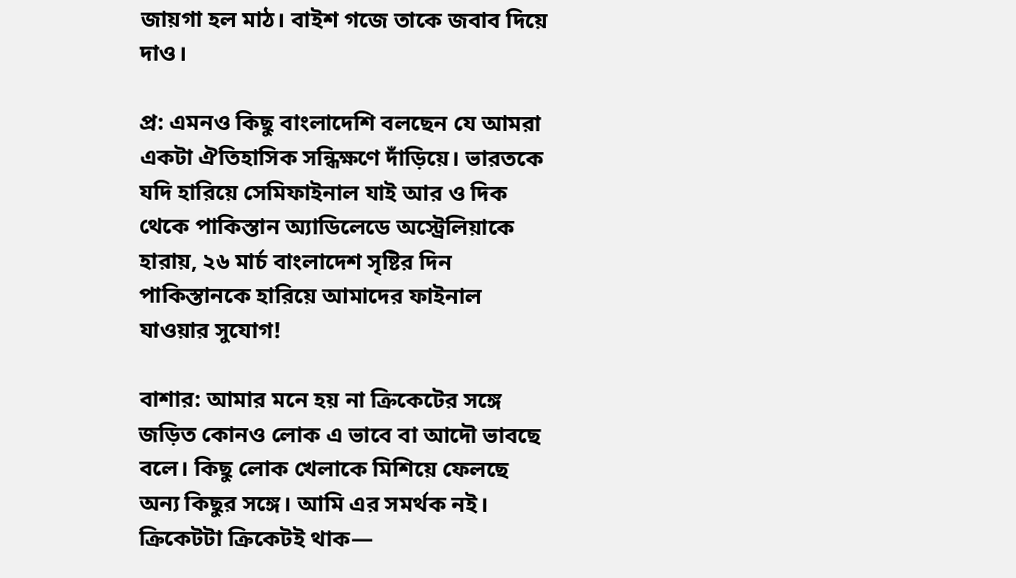জায়গা হল মাঠ। বাইশ গজে তাকে জবাব দিয়ে দাও।

প্র: এমনও কিছু বাংলাদেশি বলছেন যে আমরা একটা ঐতিহাসিক সন্ধিক্ষণে দাঁড়িয়ে। ভারতকে যদি হারিয়ে সেমিফাইনাল যাই আর ও দিক থেকে পাকিস্তান অ্যাডিলেডে অস্ট্রেলিয়াকে হারায়, ২৬ মার্চ বাংলাদেশ সৃষ্টির দিন পাকিস্তানকে হারিয়ে আমাদের ফাইনাল যাওয়ার সুযোগ!

বাশার: আমার মনে হয় না ক্রিকেটের সঙ্গে জড়িত কোনও লোক এ ভাবে বা আদৌ ভাবছে বলে। কিছু লোক খেলাকে মিশিয়ে ফেলছে অন্য কিছুর সঙ্গে। আমি এর সমর্থক নই। ক্রিকেটটা ক্রিকেটই থাক—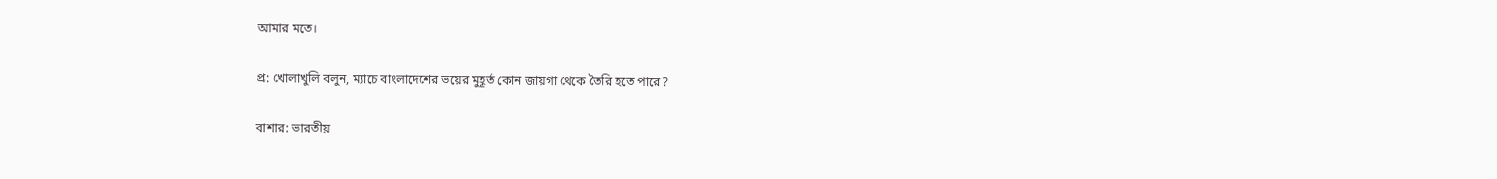আমার মতে।

প্র: খোলাখুলি বলুন, ম্যাচে বাংলাদেশের ভয়ের মুহূর্ত কোন জায়গা থেকে তৈরি হতে পারে?

বাশার: ভারতীয়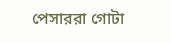পেসাররা গোটা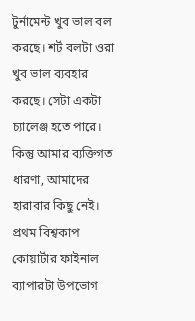টুর্নামেন্ট খুব ভাল বল করছে। শর্ট বলটা ওরা খুব ভাল ব্যবহার করছে। সেটা একটা চ্যালেঞ্জ হতে পারে। কিন্তু আমার ব্যক্তিগত ধারণা, আমাদের হারাবার কিছু নেই। প্রথম বিশ্বকাপ কোয়ার্টার ফাইনাল ব্যাপারটা উপভোগ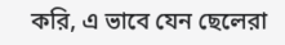করি, এ ভাবে যেন ছেলেরা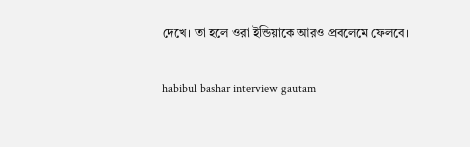দেখে। তা হলে ওরা ইন্ডিয়াকে আরও প্রবলেমে ফেলবে।

habibul bashar interview gautam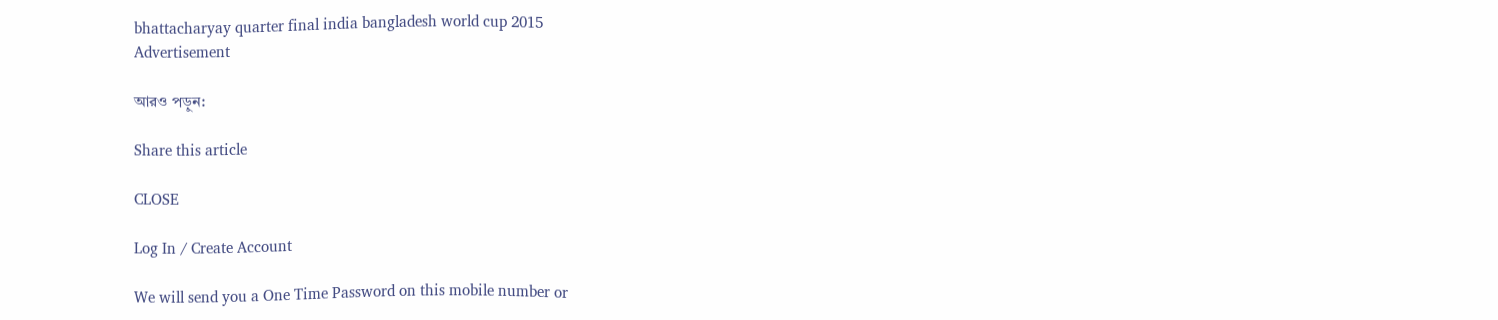bhattacharyay quarter final india bangladesh world cup 2015
Advertisement

আরও পড়ুন:

Share this article

CLOSE

Log In / Create Account

We will send you a One Time Password on this mobile number or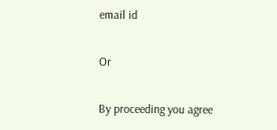email id

Or

By proceeding you agree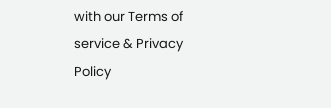with our Terms of service & Privacy Policy